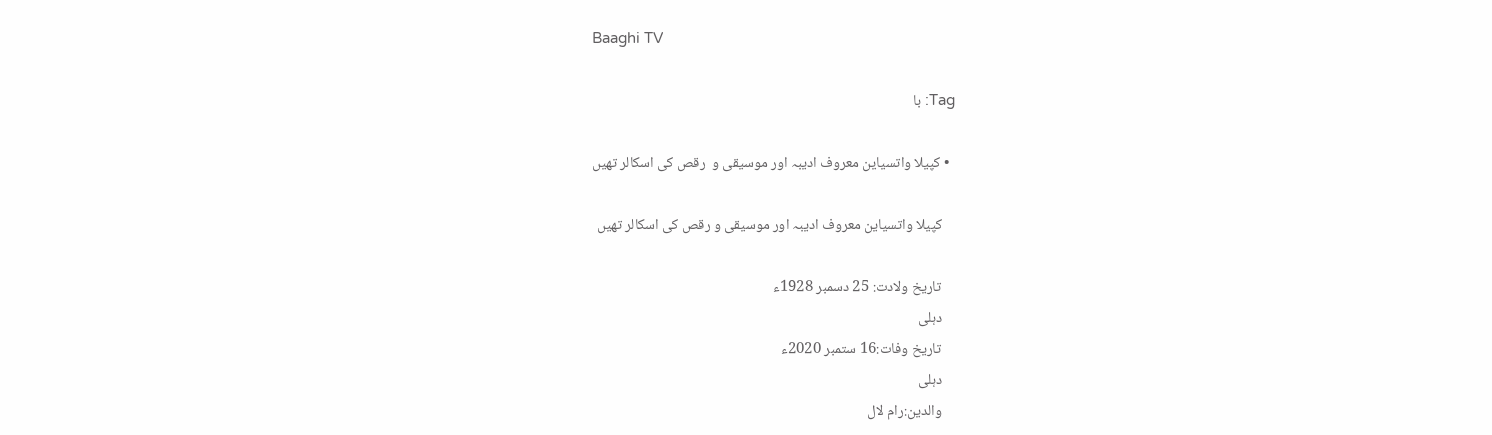Baaghi TV

Tag: با

  • کپیلا واتسیاین معروف ادیبہ اور موسیقی و  رقص کی اسکالر تھیں

    کپیلا واتسیاین معروف ادیبہ اور موسیقی و رقص کی اسکالر تھیں

    تاریخ ولادت: 25 دسمبر 1928ء
    دہلی
    تاریخ وفات:16 ستمبر 2020ء
    دہلی
    والدین:رام لال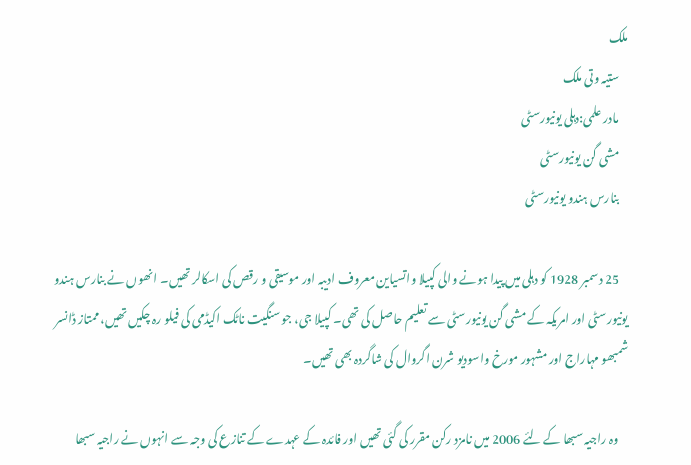ملک
    ستیہ وتی ملک
    مادر علمی:دہلی یونیورسٹی
    مشی گن یونیورسٹی
    بنارس ہندو یونیورسٹی

    25 دسمبر 1928 کو دہلی میں پیدا ہونے والی کپیلا واتسیاین معروف ادیبہ اور موسیقی و رقص کی اسکالر تھیں۔ انھوں نے بنارس ہندو یونیورسٹی اور امریکہ کے مشی گن یونیورسٹی سے تعلیم حاصل کی تھی۔ کپیلا جی، جو سنگیت ناٹک اکیڈمی کی فیلو رہ چکیں تھیں، ممتاز ڈانسر شمبھو مہاراج اور مشہور مورخ واسودیو شرن اگروال کی شاگردہ بھی تھیں۔

    وہ راجیہ سبھا کے لئے 2006 میں نامزد رکن مقرر کی گئی تھیں اور فائدہ کے عہدے کے تنازع کی وجہ سے انہوں نے راجیہ سبھا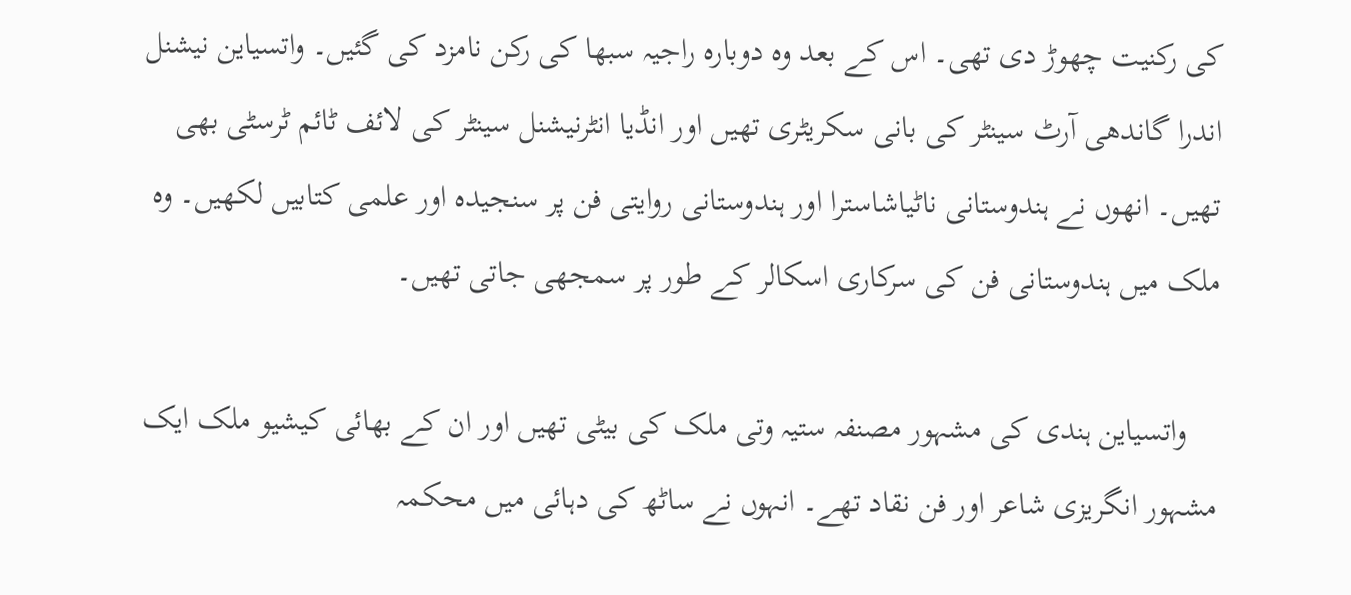کی رکنیت چھوڑ دی تھی۔ اس کے بعد وہ دوبارہ راجیہ سبھا کی رکن نامزد کی گئیں۔ واتسیاین نیشنل اندرا گاندھی آرٹ سینٹر کی بانی سکریٹری تھیں اور انڈیا انٹرنیشنل سینٹر کی لائف ٹائم ٹرسٹی بھی تھیں۔ انھوں نے ہندوستانی ناٹیاشاسترا اور ہندوستانی روایتی فن پر سنجیدہ اور علمی کتابیں لکھیں۔ وہ ملک میں ہندوستانی فن کی سرکاری اسکالر کے طور پر سمجھی جاتی تھیں۔

    واتسیاین ہندی کی مشہور مصنفہ ستیہ وتی ملک کی بیٹی تھیں اور ان کے بھائی کیشیو ملک ایک مشہور انگریزی شاعر اور فن نقاد تھے۔ انہوں نے ساٹھ کی دہائی میں محکمہ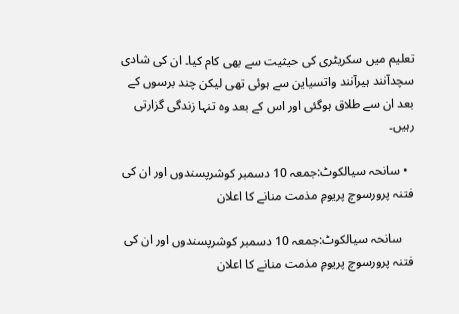تعلیم میں سکریٹری کی حیثیت سے بھی کام کیا۔ ان کی شادی سچدآنند ہیرآنند واتسیاین سے ہوئی تھی لیکن چند برسوں کے بعد ان سے طلاق ہوگئی اور اس کے بعد وہ تنہا زندگی گزارتی رہیں۔

  • سانحہ سیالکوٹ:جمعہ 10 دسمبر کوشرپسندوں اور ان کی فتنہ پرورسوچ پریومِ مذمت منانے کا اعلان

    سانحہ سیالکوٹ:جمعہ 10 دسمبر کوشرپسندوں اور ان کی فتنہ پرورسوچ پریومِ مذمت منانے کا اعلان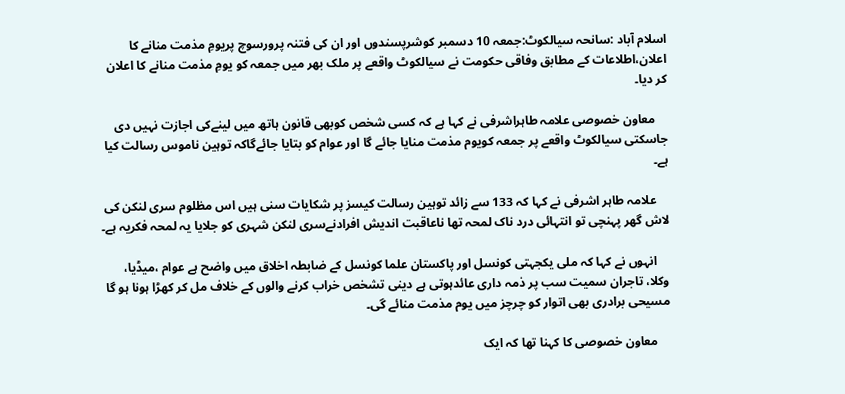اسلام آباد :سانحہ سیالکوٹ:جمعہ 10 دسمبر کوشرپسندوں اور ان کی فتنہ پرورسوچ پریومِ مذمت منانے کا اعلان،اطلاعات کے مطابق وفاقی حکومت نے سیالکوٹ واقعے پر ملک بھر میں جمعہ کو یومِ مذمت منانے کا اعلان کر دیا۔

    معاون خصوصی علامہ طاہراشرفی نے کہا ہے کہ کسی شخص کوبھی قانون ہاتھ میں لینےکی اجازت نہیں دی جاسکتی سیالکوٹ واقعے پر جمعہ کویوم مذمت منایا جائے گا اور عوام کو بتایا جائےگاکہ توہین ناموس رسالت کیا ہے۔

    علامہ طاہر اشرفی نے کہا کہ 133 سے زائد توہین رسالت کیسز پر شکایات سنی ہیں اس مظلوم سری لنکن کی لاش گھر پہنچی تو انتہائی درد ناک لمحہ تھا ناعاقبت اندیش افرادنےسری لنکن شہری کو جلایا یہ لمحہ فکریہ ہے۔

    انہوں نے کہا کہ ملی یکجہتی کونسل اور پاکستان علما کونسل کے ضابطہ اخلاق میں واضح ہے عوام ،میڈیا، وکلا، تاجران سمیت سب پر ذمہ داری عائدہوتی ہے دینی تشخص خراب کرنے والوں کے خلاف مل کر کھڑا ہونا ہو گا مسیحی برادری بھی اتوار کو چرچز میں یوم مذمت منائے گی۔

    معاون خصوصی کا کہنا تھا کہ ایک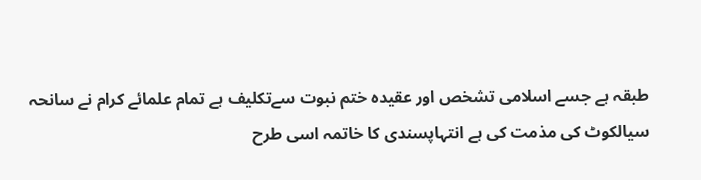طبقہ ہے جسے اسلامی تشخص اور عقیدہ ختم نبوت سےتکلیف ہے تمام علمائے کرام نے سانحہ سیالکوٹ کی مذمت کی ہے انتہاپسندی کا خاتمہ اسی طرح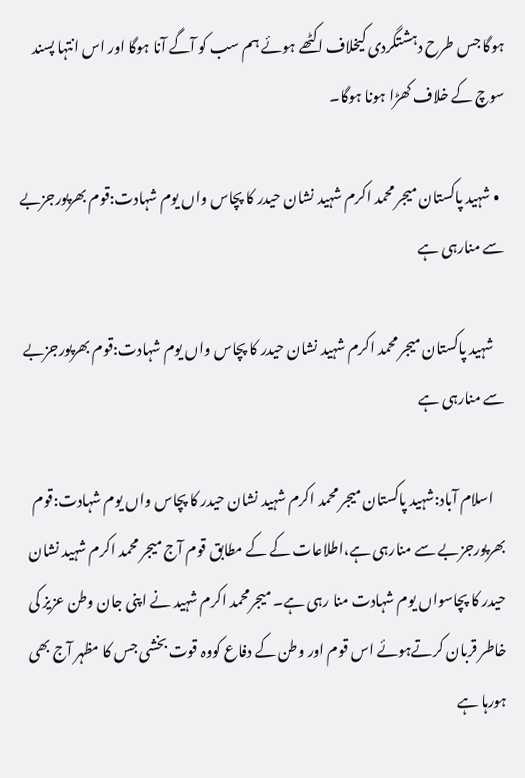ہوگا جس طرح دہشتگردی کیخلاف اکٹھے ہوئے ہم سب کو آگے آنا ہوگا اور اس انتہا پسند سوچ کے خلاف کھڑا ہونا ہوگا۔

  • شہید پاکستان میجر محمد اکرم شہید نشان حیدر کا پچاس واں یوم شہادت:قوم بھرپورجزبے سے منارہی ہے

    شہید پاکستان میجر محمد اکرم شہید نشان حیدر کا پچاس واں یوم شہادت:قوم بھرپورجزبے سے منارہی ہے

    اسلام آباد:شہید پاکستان میجر محمد اکرم شہید نشان حیدر کا پچاس واں یوم شہادت:قوم بھرپورجزبے سے منارہی ہے،اطلاعات کے کے مطابق قوم آج میجر محمد اکرم شہید نشان حیدر کا پچاسواں یوم شہادت منا رہی ہے۔ میجرمحمد اکرم شہید نے اپنی جان وطن عزیز کی خاطر قربان کرتےہوئے اس قوم اور وطن کے دفاع کووہ قوت بخشی جس کا مظہر آج بھی ہورہا ہے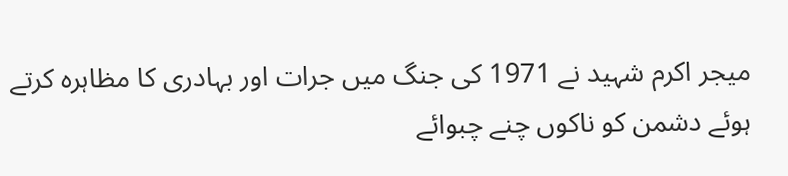میجر اکرم شہید نے 1971 کی جنگ میں جرات اور بہادری کا مظاہرہ کرتے ہوئے دشمن کو ناکوں چنے چبوائے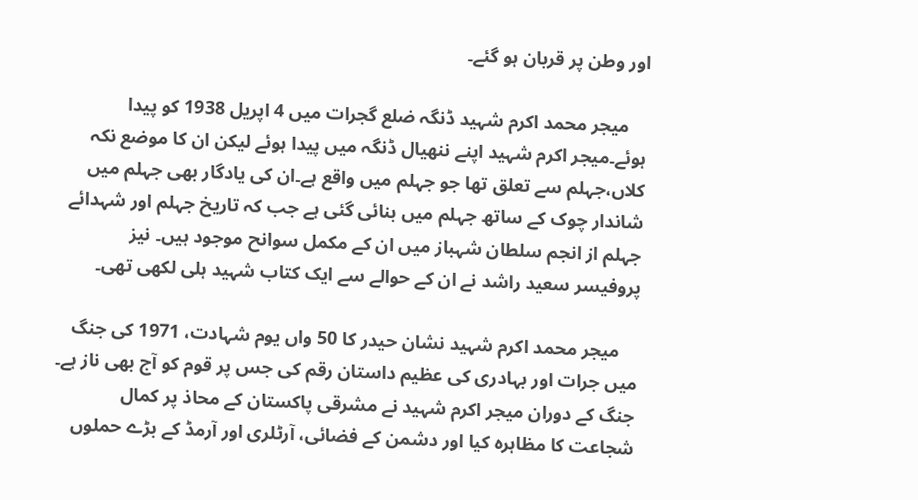اور وطن پر قربان ہو گئے۔

    میجر محمد اکرم شہید ڈنگہ ضلع گجرات میں 4 اپریل 1938 کو پیدا ہوئے۔میجر اکرم شہید اپنے ننھیال ڈنگہ میں پیدا ہوئے لیکن ان کا موضع نکہ کلاں،جہلم سے تعلق تھا جو جہلم میں واقع ہے۔ان کی یادگار بھی جہلم میں شاندار چوک کے ساتھ جہلم میں بنائی گئی ہے جب کہ تاریخ جہلم اور شہدائے جہلم از انجم سلطان شہباز میں ان کے مکمل سوانح موجود ہیں۔ نیز پروفیسر سعید راشد نے ان کے حوالے سے ایک کتاب شہید ہلی لکھی تھی۔

    میجر محمد اکرم شہید نشان حیدر کا 50 واں یوم شہادت، 1971 کی جنگ میں جرات اور بہادری کی عظیم داستان رقم کی جس پر قوم کو آج بھی ناز ہے۔ جنگ کے دوران میجر اکرم شہید نے مشرقی پاکستان کے محاذ پر کمال شجاعت کا مظاہرہ کیا اور دشمن کے فضائی، آرٹلری اور آرمڈ کے بڑے حملوں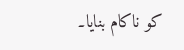کو ناکام بنایا۔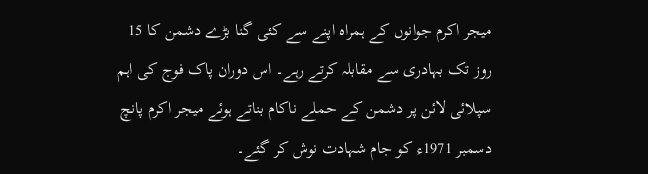میجر اکرم جوانوں کے ہمراہ اپنے سے کئی گنا بڑے دشمن کا 15 روز تک بہادری سے مقابلہ کرتے رہے۔ اس دوران پاک فوج کی اہم سپلائی لائن پر دشمن کے حملے ناکام بناتے ہوئے میجر اکرم پانچ دسمبر 1971ء کو جام شہادت نوش کر گئے۔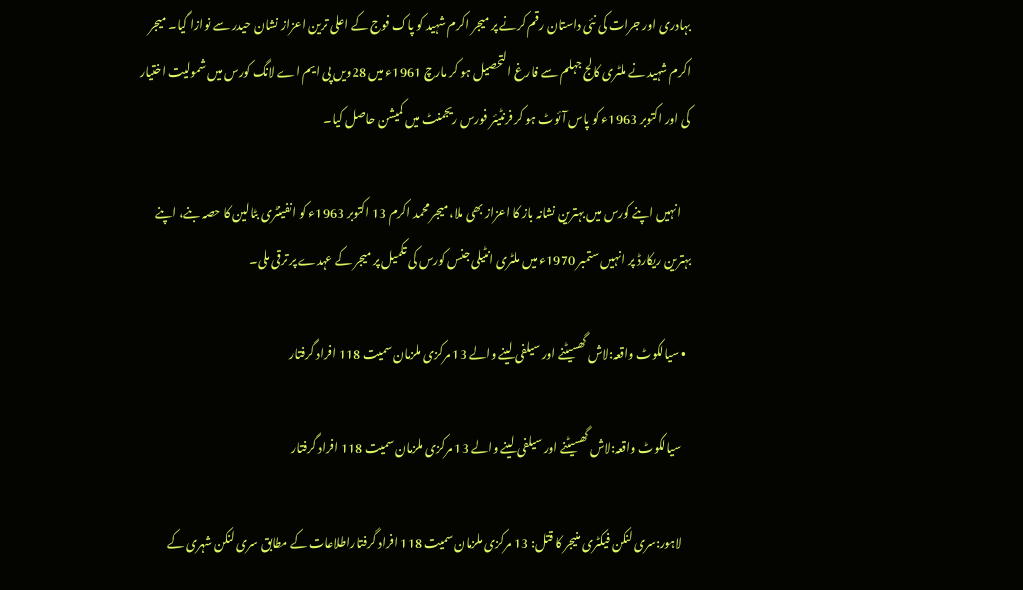بہادری اور جرات کی نئی داستان رقم کرنے پر میجر اکرم شہید کو پاک فوج کے اعلی ترین اعزاز نشان حیدر سے نوازا گیا۔ میجر اکرم شہید نے ملٹری کالج جہلم سے فارغ التحصیل ہو کر مارچ 1961ء میں 28ویں پی ایم اے لانگ کورس میں شمولیت اختیار کی اور اکتوبر 1963ء کو پاس آئوٹ ہو کر فرنٹیئر فورس ریجمنٹ میں کمیشن حاصل کیا۔

    انہیں اپنے کورس میں بہترین نشانہ باز کا اعزاز بھی ملا، میجر محمد اکرم 13 اکتوبر 1963ء کو انفینٹری بٹالین کا حصہ بنے، اپنے بہترین ریکارڈ پر انہیں ستمبر 1970ء میں ملٹری انٹیلی جنس کورس کی تکمیل پر میجر کے عہدے پر ترقی ملی۔

  • سیالکوٹ واقعہ:لاش گھسیٹنے اور سیلفی لینے والے 13 مرکزی ملزمان سمیت 118 افراد گرفتار

    سیالکوٹ واقعہ:لاش گھسیٹنے اور سیلفی لینے والے 13 مرکزی ملزمان سمیت 118 افراد گرفتار

    لاہور:سری لنکن فیکٹری منیجر کا قتل: 13 مرکزی ملزمان سمیت 118 افراد گرفتاراطلاعات کے مطابق سری لنکن شہری کے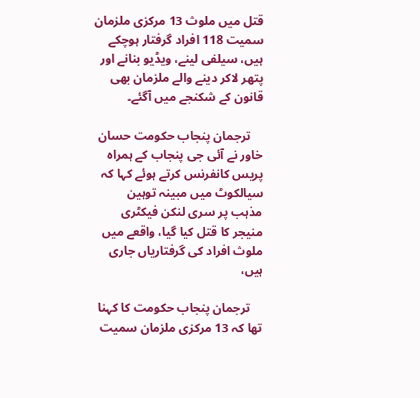قتل میں ملوث 13 مرکزی ملزمان سمیت 118 افراد گرفتار ہوچکے ہیں، سیلفی لینے، ویڈیو بنانے اور پتھر لاکر دینے والے ملزمان بھی قانون کے شکنجے میں آگئے۔

    ترجمان پنجاب حکومت حسان خاور نے آئی جی پنجاب کے ہمراہ پریس کانفرنس کرتے ہوئے کہا کہ سیالکوٹ میں مبینہ توہین مذہب پر سری لنکن فیکٹری منیجر کا قتل کیا گیا، واقعے میں ملوث افراد کی گرفتاریاں جاری ہیں،

    ترجمان پنجاب حکومت کا کہنا تھا کہ 13 مرکزی ملزمان سمیت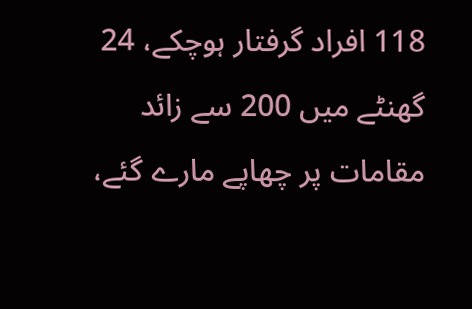118 افراد گرفتار ہوچکے، 24 گھنٹے میں 200 سے زائد مقامات پر چھاپے مارے گئے،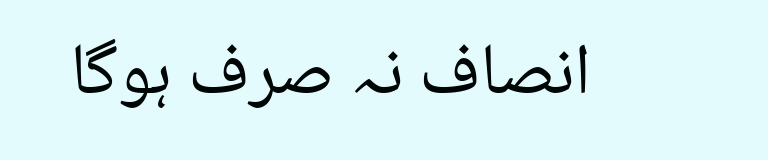انصاف نہ صرف ہوگا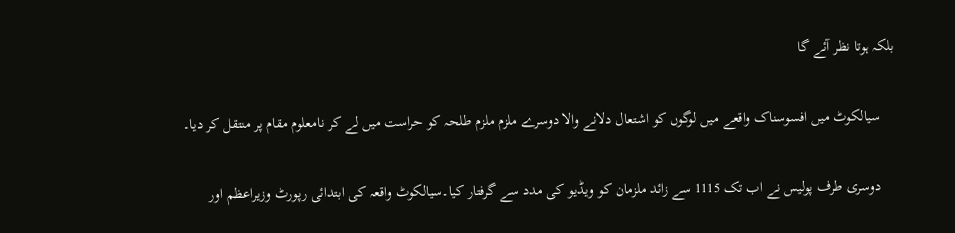بلکہ ہوتا نظر آئے گا

    سیالکوٹ میں افسوسناک واقعے میں لوگوں کو اشتعال دلانے والا دوسرے ملزم ملزم طلحہ کو حراست میں لے کر نامعلوم مقام پر منتقل کر دیا۔

    دوسری طرف پولیس نے اب تک 1115 سے زائد ملزمان کو ویڈیو کی مدد سے گرفتار کیا۔سیالکوٹ واقعہ کی ابتدائی رپورٹ وزیراعظم اور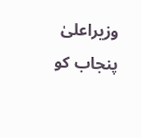وزیراعلیٰ پنجاب کو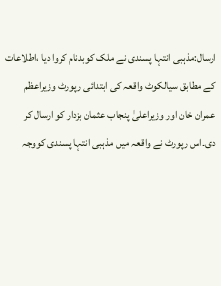ارسال:مذہبی انتہا پسندی نے ملک کوبدنام کروا دیا ،اطلاعات کے مطابق سیالکوٹ واقعہ کی ابتدائی رپورٹ وزیراعظم عمران خان اور وزیراعلیٰ پنجاب عثمان بزدار کو ارسال کر دی۔اس رپورٹ نے واقعہ میں مذہبی انتہا پسندی کووجہ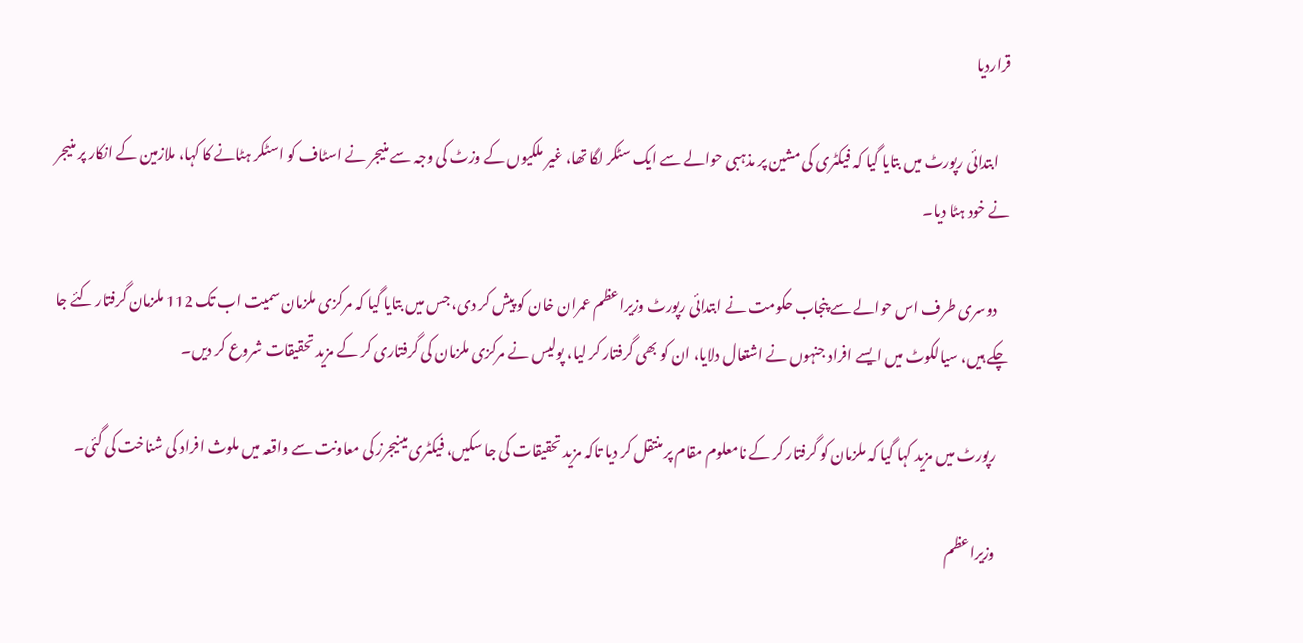قراردیا

    ابتدائی رپورٹ میں بتایا گیا کہ فیکٹری کی مشین پر مذہبی حوالے سے ایک سٹکر لگا تھا، غیر ملکیوں کے وزٹ کی وجہ سے منیجر نے اسٹاف کو اسٹکر ہٹانے کا کہا، ملازمین کے انکار پر منیجر نے خود ہٹا دیا۔

    دوسری طرف اس حوالے سے پنجاب حکومت نے ابتدائی رپورٹ وزیراعظم عمران خان کو پیش کر دی، جس میں بتایا گیا کہ مرکزی ملزمان سمیت اب تک 112 ملزمان گرفتار کئے جا چکے ہیں، سیالکوٹ میں ایسے افراد جنہوں نے اشتعال دلایا، ان کو بھی گرفتار کر لیا، پولیس نے مرکزی ملزمان کی گرفتاری کر کے مزید تحقیقات شروع کر دیں۔

    رپورٹ میں مزید کہا گیا کہ ملزمان کو گرفتار کر کے نامعلوم مقام پر منتقل کر دیا تاکہ مزید تحقیقات کی جا سکیں، فیکٹری مینیجرز کی معاونت سے واقعہ میں ملوث افراد کی شناخت کی گئی۔

    وزیراعظم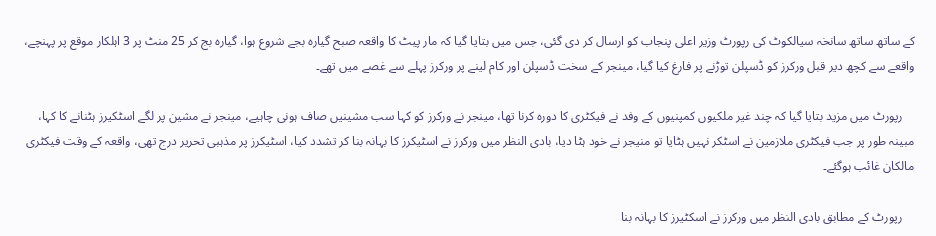کے ساتھ ساتھ سانخہ سیالکوٹ کی رپورٹ وزیر اعلی پنجاب کو ارسال کر دی گئی، جس میں بتایا گیا کہ مار پیٹ کا واقعہ صبح گیارہ بجے شروع ہوا، گیارہ بج کر 25 منٹ پر 3 اہلکار موقع پر پہنچے، واقعے سے کچھ دیر قبل ورکرز کو ڈسپلن توڑنے پر فارغ کیا گیا، مینجر کے سخت ڈسپلن اور کام لینے پر ورکرز پہلے سے غصے میں تھے۔

    رپورٹ میں مزید بتایا گیا کہ چند غیر ملکیوں کمپنیوں کے وفد نے فیکٹری کا دورہ کرنا تھا، مینجر نے ورکرز کو کہا سب مشینیں صاف ہونی چاہیے، مینجر نے مشین پر لگے اسٹکیرز ہٹنانے کا کہا، مبینہ طور پر جب فیکٹری ملازمین نے اسٹکر نہیں ہٹایا تو منیجر نے خود ہٹا دیا، بادی النظر میں ورکرز نے اسٹیکرز کا بہانہ بنا کر تشدد کیا، اسٹیکرز پر مذہبی تحریر درج تھی، واقعہ کے وقت فیکٹری مالکان غائب ہوگئے۔

    رپورٹ کے مطابق بادی النظر میں ورکرز نے اسکٹیرز کا بہانہ بنا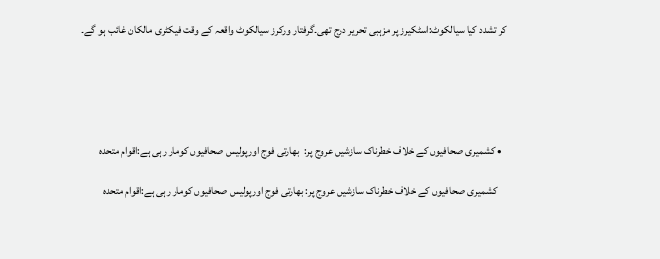کر تشدد کیا سیالکوٹ:اسٹکیرز پر مزہبی تحریر درج تھی۔گرفتار ورکرز سیالکوٹ واقعہ کے وقت فیکٹری مالکان غائب ہو گے۔





  • کشمیری صحافیوں کے خلاف خطرناک سازشیں عروج پر:  بھارتی فوج اورپولیس صحافیوں کومار رہی ہے:اقوام متحدہ

    کشمیری صحافیوں کے خلاف خطرناک سازشیں عروج پر: بھارتی فوج اورپولیس صحافیوں کومار رہی ہے:اقوام متحدہ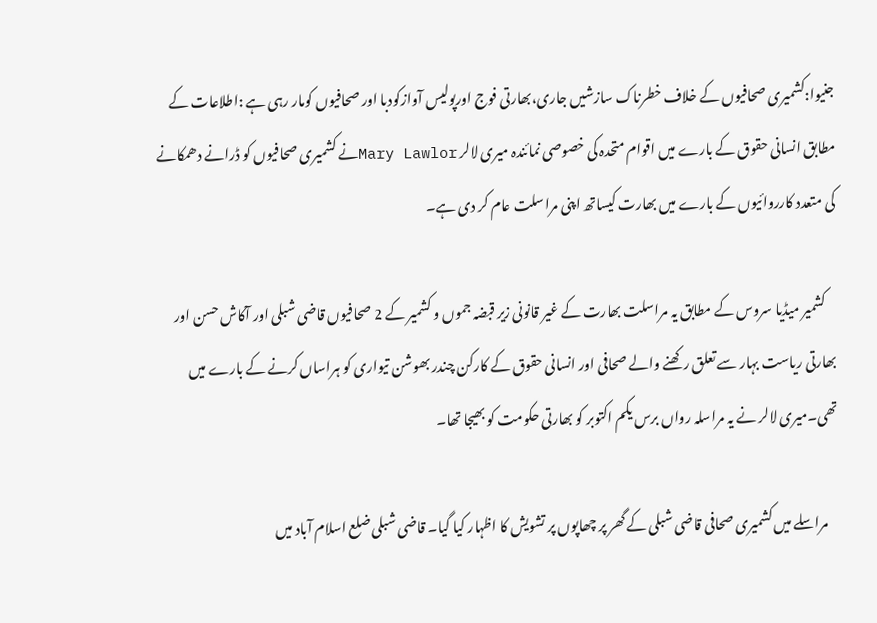جنیوا:کشمیری صحافیوں کے خلاف خطرناک سازشیں جاری،بھارتی فوج اورپولیس آوازکودبا اور صحافیوں کومار رہی ہے :اطلاعات کے مطابق انسانی حقوق کے بارے میں اقوام متحدہ کی خصوصی نمائندہ میری لالر Mary Lawlorنے کشمیری صحافیوں کو ڈرانے دھمکانے کی متعدد کارروائیوں کے بارے میں بھارت کیساتھ اپنی مراسلت عام کر دی ہے۔

    کشمیر میڈیا سروس کے مطابق یہ مراسلت بھارت کے غیر قانونی زیر قبضہ جموں و کشمیر کے 2 صحافیوں قاضی شبلی اور آکاش حسن اور بھارتی ریاست بہار سے تعلق رکھنے والے صحافی اور انسانی حقوق کے کارکن چندر بھوشن تیواری کو ہراساں کرنے کے بارے میں تھی۔میری لالر نے یہ مراسلہ رواں برس یکم اکتوبر کو بھارتی حکومت کو بھیجا تھا۔

    مراسلے میں کشمیری صحافی قاضی شبلی کے گھر پر چھاپوں پر تشویش کا اظہار کیا گیا۔ قاضی شبلی ضلع اسلام آباد میں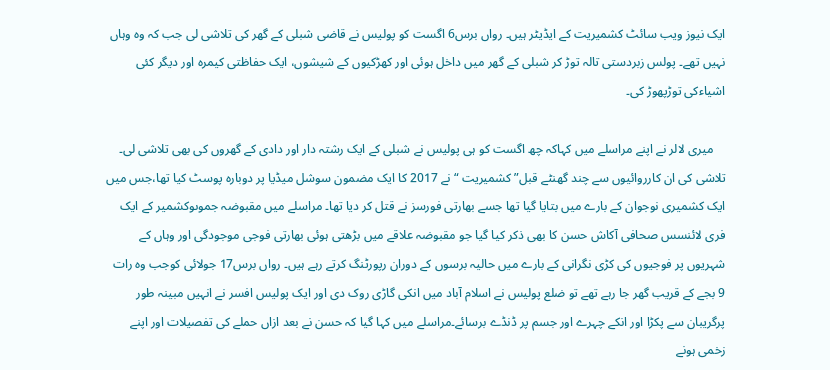ایک نیوز ویب سائٹ کشمیریت کے ایڈیٹر ہیں۔ رواں برس6 اگست کو پولیس نے قاضی شبلی کے گھر کی تلاشی لی جب کہ وہ وہاں نہیں تھے۔ پولس زبردستی تالہ توڑ کر شبلی کے گھر میں داخل ہوئی اور کھڑکیوں کے شیشوں، ایک حفاظتی کیمرہ اور دیگر کئی اشیاءکی توڑپھوڑ کی۔

    میری لالر نے اپنے مراسلے میں کہاکہ چھ اگست کو ہی پولیس نے شبلی کے ایک رشتہ دار اور دادی کے گھروں کی بھی تلاشی لی۔ تلاشی کی ان کارروائیوں سے چند گھنٹے قبل” کشمیریت “نے 2017 کا ایک مضمون سوشل میڈیا پر دوبارہ پوسٹ کیا تھا،جس میں ایک کشمیری نوجوان کے بارے میں بتایا گیا تھا جسے بھارتی فورسز نے قتل کر دیا تھا۔ مراسلے میں مقبوضہ جموںوکشمیر کے ایک فری لائنسس صحافی آکاش حسن کا بھی ذکر کیا گیا جو مقبوضہ علاقے میں بڑھتی ہوئی بھارتی فوجی موجودگی اور وہاں کے شہریوں پر فوجیوں کی کڑی نگرانی کے بارے میں حالیہ برسوں کے دوران رپورٹنگ کرتے رہے ہیں۔ رواں برس17 جولائی کوجب وہ رات 9 بجے کے قریب گھر جا رہے تھے تو ضلع پولیس نے اسلام آباد میں انکی گاڑی روک دی اور ایک پولیس افسر نے انہیں مبینہ طور پرگریبان سے پکڑا اور انکے چہرے اور جسم پر ڈنڈے برسائے۔مراسلے میں کہا گیا کہ حسن نے بعد ازاں حملے کی تفصیلات اور اپنے زخمی ہونے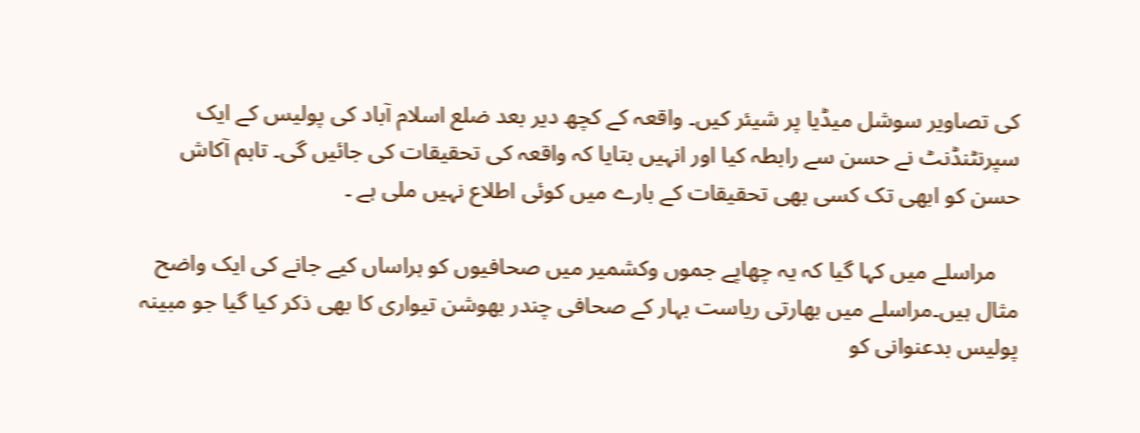کی تصاویر سوشل میڈیا پر شیئر کیں۔ واقعہ کے کچھ دیر بعد ضلع اسلام آباد کی پولیس کے ایک سپرنٹنڈنٹ نے حسن سے رابطہ کیا اور انہیں بتایا کہ واقعہ کی تحقیقات کی جائیں گی۔ تاہم آکاش حسن کو ابھی تک کسی بھی تحقیقات کے بارے میں کوئی اطلاع نہیں ملی ہے ۔

    مراسلے میں کہا گیا کہ یہ چھاپے جموں وکشمیر میں صحافیوں کو ہراساں کیے جانے کی ایک واضح مثال ہیں۔مراسلے میں بھارتی ریاست بہار کے صحافی چندر بھوشن تیواری کا بھی ذکر کیا گیا جو مبینہ پولیس بدعنوانی کو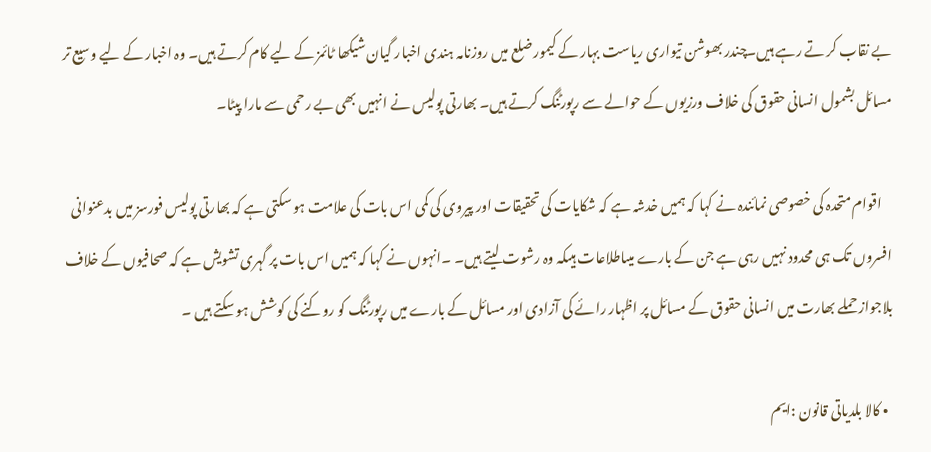بے نقاب کر تے رہے ہیں۔چندر بھوشن تیواری ریاست بہار کے کیمور ضلع میں روزنامہ ہندی اخبار گیان شیکھا ٹائمز کے لیے کام کرتے ہیں۔ وہ اخبار کے لیے وسیع تر مسائل بشمول انسانی حقوق کی خلاف ورزیوں کے حوالے سے رپورٹنگ کرتے ہیں۔ بھارتی پولیس نے انہیں بھی بے رحمی سے مارا پیٹا۔

    اقوام متحدہ کی خصوصی نمائندہ نے کہا کہ ہمیں خدشہ ہے کہ شکایات کی تحقیقات اور پیروی کی کمی اس بات کی علامت ہو سکتی ہے کہ بھارتی پولیس فورسز میں بدعنوانی افسروں تک ہی محدود نہیں رہی ہے جن کے بارے میںاطلاعات ہیںکہ وہ رشوت لیتے ہیں۔ ۔انہوں نے کہا کہ ہمیں اس بات پر گہری تشویش ہے کہ صحافیوں کے خلاف بلاجواز حملے بھارت میں انسانی حقوق کے مسائل پر اظہار رائے کی آزادی اور مسائل کے بارے میں رپورٹنگ کو روکنے کی کوشش ہو سکتے ہیں ۔

  • کالا بلدیاتی قانون :ایم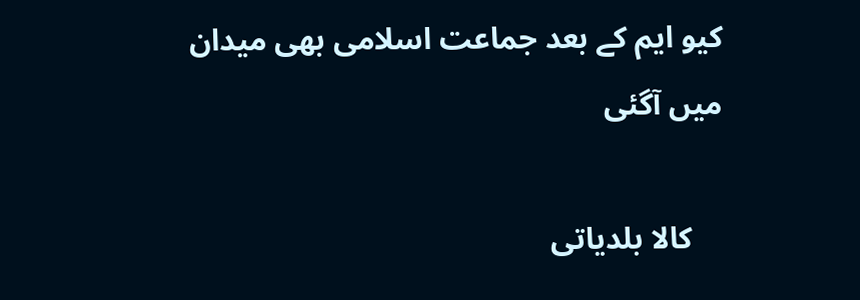کیو ایم کے بعد جماعت اسلامی بھی میدان میں‌ آگئی

    کالا بلدیاتی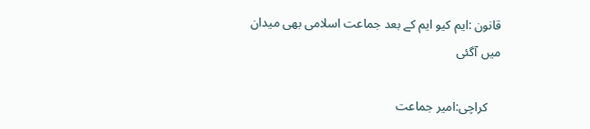قانون :ایم کیو ایم کے بعد جماعت اسلامی بھی میدان میں‌ آگئی

    کراچی:امیر جماعت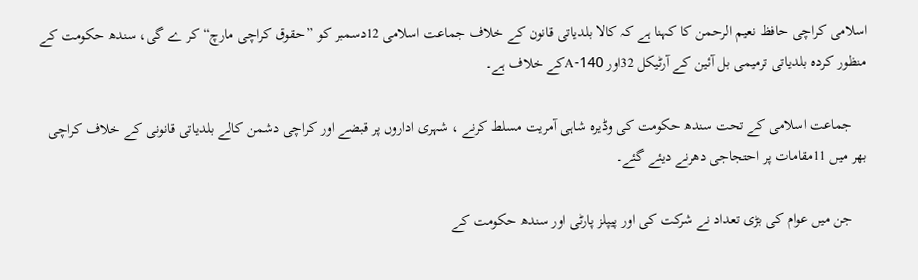اسلامی کراچی حافظ نعیم الرحمن کا کہنا ہے کہ کالا بلدیاتی قانون کے خلاف جماعت اسلامی 12دسمبر کو ”حقوق کراچی مارچ“کر ے گی، سندھ حکومت کے منظور کردہ بلدیاتی ترمیمی بل آئین کے آرٹیکل 32اور 140-Aکے خلاف ہے۔

    جماعت اسلامی کے تحت سندھ حکومت کی وڈیرہ شاہی آمریت مسلط کرنے ، شہری اداروں پر قبضے اور کراچی دشمن کالے بلدیاتی قانونی کے خلاف کراچی بھر میں 11مقامات پر احتجاجی دھرنے دیئے گئے۔

    جن میں عوام کی بڑی تعداد نے شرکت کی اور پیپلز پارٹی اور سندھ حکومت کے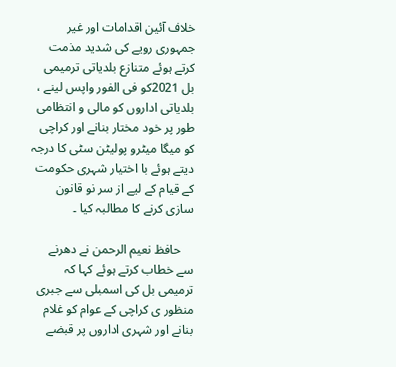خلاف آئین اقدامات اور غیر جمہوری رویے کی شدید مذمت کرتے ہوئے متنازع بلدیاتی ترمیمی بل 2021کو فی الفور واپس لینے ، بلدیاتی اداروں کو مالی و انتظامی طور پر خود مختار بنانے اور کراچی کو میگا میٹرو پولیٹن سٹی کا درجہ دیتے ہوئے با اختیار شہری حکومت کے قیام کے لیے از سر نو قانون سازی کرنے کا مطالبہ کیا ۔

    حافظ نعیم الرحمن نے دھرنے سے خطاب کرتے ہوئے کہا کہ ترمیمی بل کی اسمبلی سے جبری منظور ی کراچی کے عوام کو غلام بنانے اور شہری اداروں پر قبضے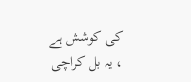کی کوشش ہے ، یہ بل کراچی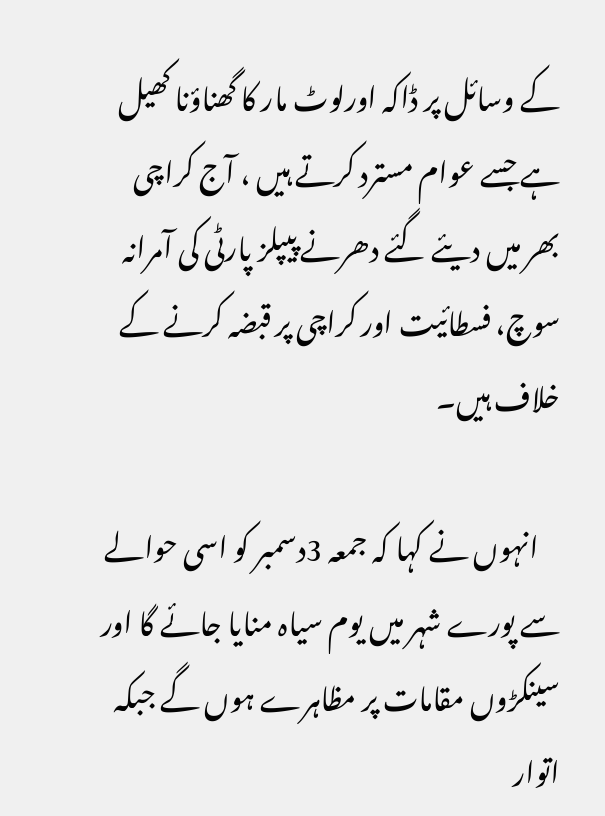کے وسائل پر ڈاکہ اورلوٹ مار کا گھناؤنا کھیل ہے جسے عوام مسترد کرتے ہیں ، آج کراچی بھر میں دیئے گئے دھرنے پیپلز پارٹی کی آمرانہ سوچ، فسطائیت اور کراچی پر قبضہ کرنے کے خلاف ہیں۔

    انہوں نے کہا کہ جمعہ 3دسمبر کو اسی حوالے سے پورے شہر میں یوم سیاہ منایا جائے گا اور سینکڑوں مقامات پر مظاہرے ہوں گے جبکہ اتوار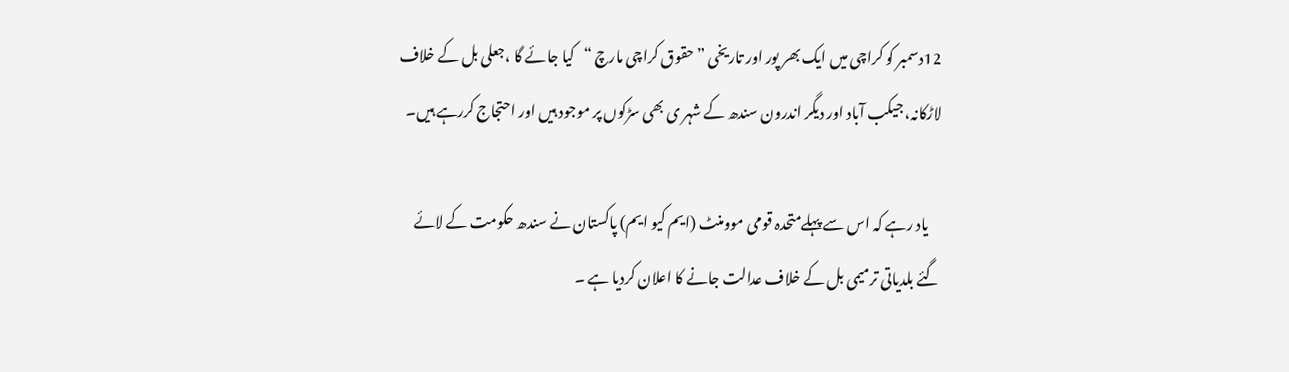12دسمبر کو کراچی میں ایک بھر پور اور تاریخی ”حقوق کراچی مارچ “کیا جائے گا ،جعلی بل کے خلاف لاڑکانہ، جیکب آباد اور دیگر اندرون سندھ کے شہر ی بھی سڑکوں پر موجود ہیں اور احتجاج کررہے ہیں۔

    یاد رہے کہ اس سے پہلےمتحدہ قومی موومنٹ (ایم کیو ایم) پاکستان نے سندھ حکومت کے لائے گئے بلدیاتی ترمیمی بل کے خلاف عدالت جانے کا اعلان کردیا ہے ۔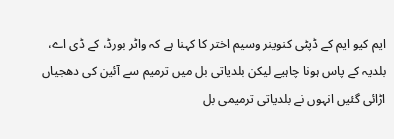ایم کیو ایم کے ڈپٹی کنوینر وسیم اختر کا کہنا ہے کہ واٹر بورڈ، کے ڈی اے، بلدیہ کے پاس ہونا چاہیے لیکن بلدیاتی بل میں ترمیم سے آئین کی دھجیاں اڑائی گئیں انہوں نے بلدیاتی ترمیمی بل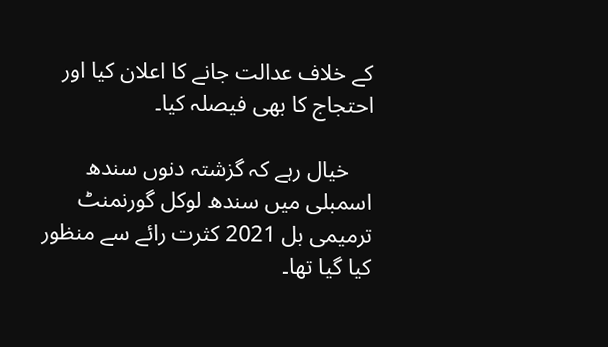کے خلاف عدالت جانے کا اعلان کیا اور احتجاج کا بھی فیصلہ کیا۔

    خیال رہے کہ گزشتہ دنوں سندھ اسمبلی میں سندھ لوکل گورنمنٹ ترمیمی بل 2021 کثرت رائے سے منظور کیا گیا تھا۔